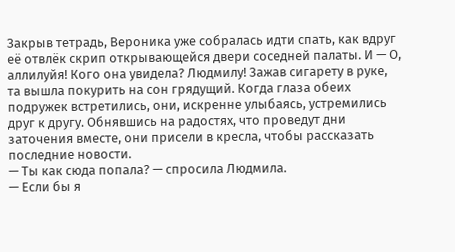Закрыв тетрадь, Вероника уже собралась идти спать, как вдруг её отвлёк скрип открывающейся двери соседней палаты. И — О, аллилуйя! Кого она увидела? Людмилу! Зажав сигарету в руке, та вышла покурить на сон грядущий. Когда глаза обеих подружек встретились, они, искренне улыбаясь, устремились друг к другу. Обнявшись на радостях, что проведут дни заточения вместе, они присели в кресла, чтобы рассказать последние новости.
— Ты как сюда попала? — спросила Людмила.
— Если бы я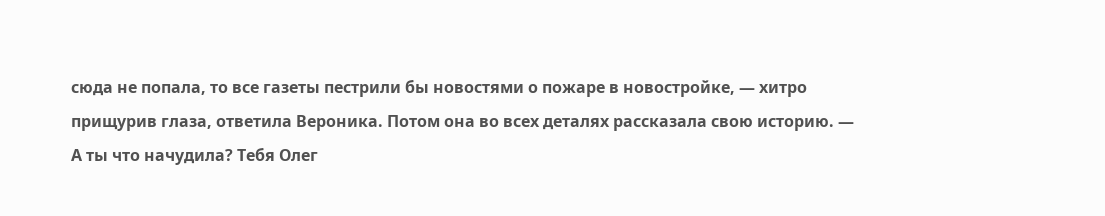сюда не попала, то все газеты пестрили бы новостями о пожаре в новостройке, — хитро прищурив глаза, ответила Вероника. Потом она во всех деталях рассказала свою историю. — А ты что начудила? Тебя Олег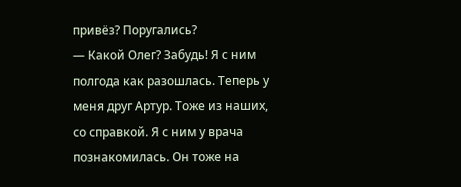привёз? Поругались?
— Какой Олег? Забудь! Я с ним полгода как разошлась. Теперь у меня друг Артур. Тоже из наших, со справкой. Я с ним у врача познакомилась. Он тоже на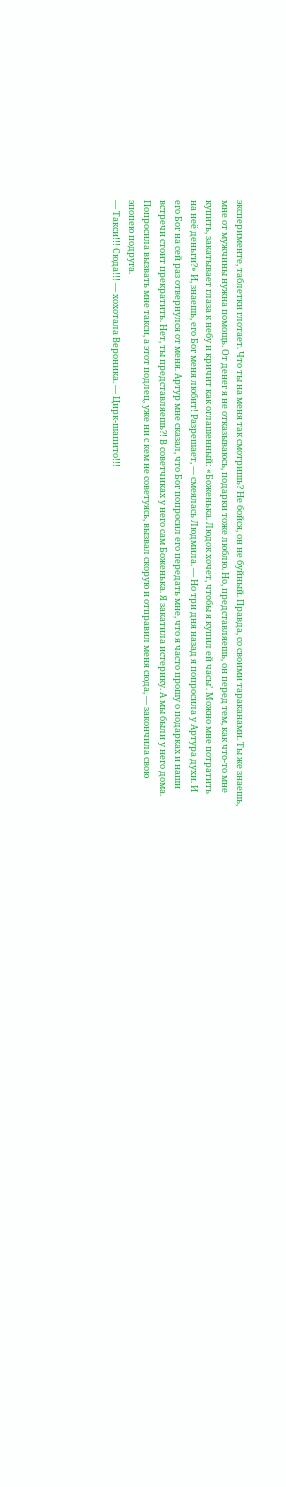эксперименте, таблетки глотает. Что ты на меня так смотришь? Не бойся, он не буйный. Правда, со своими тараканами. Ты же знаешь, мне от мужчины нужна помощь. От денег я не отказываюсь, подарки тоже люблю. Но, представляешь, он перед тем, как что-то мне купить, закатывает глаза к небу и кричит как оглашенный: «Боженька. Людок хочет, чтобы я купил ей часы’. Можно мне потратить на неё деньги?» И, знаешь, его Бог меня любит! Разрешает, — смеялась Людмила. — Но три дня назад я попросила у Артура духи. И его Бог на сей раз отвернулся от меня. Артур мне сказал, что Бог попросил его передать мне, что я часто прошу о подарках и наши встречи стоит прекратить. Нет, ты представляешь?! В советчиках у него сам Боженька. Я закатила истерику. А мы были у него дома. Попросила вызвать мне такси, а этот подлец, уже ни с кем не советуясь, вызвал скорую и отправил меня сюда, — закончила свою эпопею подруга.
— Такси!!! Сюда!!! — хохотала Вероника. — Цирк-шапито!!!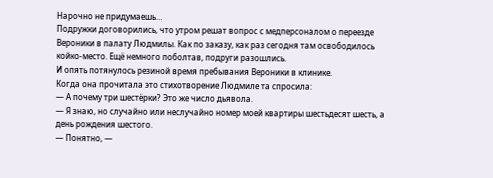Нарочно не придумаешь…
Подружки договорились, что утром решат вопрос с медперсоналом о переезде Вероники в палату Людмилы. Как по заказу, как раз сегодня там освободилось койко-место. Ещё немного поболтав, подруги разошлись.
И опять потянулось резиной время пребывания Вероники в клинике.
Когда она прочитала это стихотворение Людмиле та спросила:
— А почему три шестёрки? Это же число дьявола.
— Я знаю, но случайно или неслучайно номер моей квартиры шестьдесят шесть, а день рождения шестого.
— Понятно, —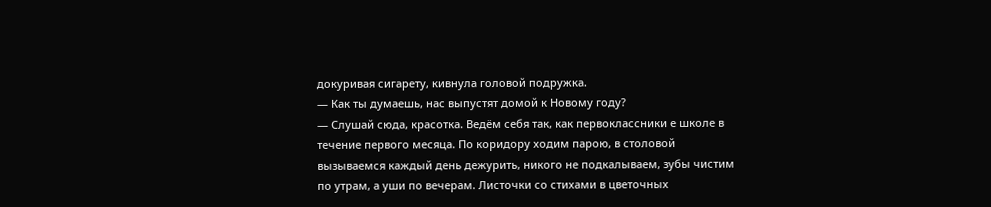докуривая сигарету, кивнула головой подружка.
— Как ты думаешь, нас выпустят домой к Новому году?
— Слушай сюда, красотка. Ведём себя так, как первоклассники е школе в течение первого месяца. По коридору ходим парою, в столовой вызываемся каждый день дежурить, никого не подкалываем, зубы чистим по утрам, а уши по вечерам. Листочки со стихами в цветочных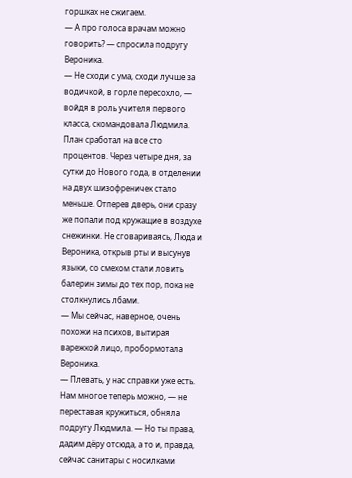горшках не сжигаем.
— А про голоса врачам можно говорить? — спросила подругу Вероника.
— Не сходи с ума, сходи лучше за водичкой, в горле пересохло, — войдя в роль учителя первого класса, скомандовала Людмила.
План сработал на все сто процентов. Через четыре дня, за сутки до Нового года, в отделении на двух шизофреничек стало меньше. Отперев дверь, они сразу же попали под кружащие в воздухе снежинки. Не сговариваясь, Люда и Вероника, открыв рты и высунув языки, со смехом стали ловить балерин зимы до тех пор, пока не столкнулись лбами.
— Мы сейчас, наверное, очень похожи на психов, вытирая варежкой лицо, пробормотала Вероника.
— Плевать, у нас справки уже есть. Нам многое теперь можно, — не переставая кружиться, обняла подругу Людмила. — Но ты права, дадим дёру отсюда, а то и, правда, сейчас санитары с носилками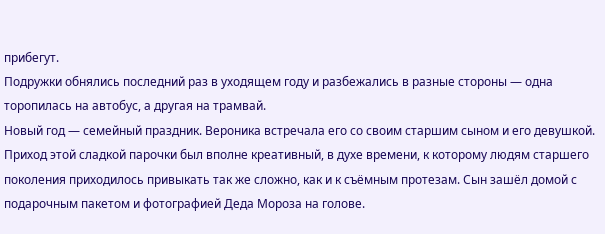прибегут.
Подружки обнялись последний раз в уходящем году и разбежались в разные стороны — одна торопилась на автобус, а другая на трамвай.
Новый год — семейный праздник. Вероника встречала его со своим старшим сыном и его девушкой. Приход этой сладкой парочки был вполне креативный, в духе времени, к которому людям старшего поколения приходилось привыкать так же сложно, как и к съёмным протезам. Сын зашёл домой с подарочным пакетом и фотографией Деда Мороза на голове.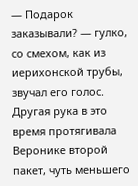— Подарок заказывали? — гулко, со смехом, как из иерихонской трубы, звучал его голос. Другая рука в это время протягивала Веронике второй пакет, чуть меньшего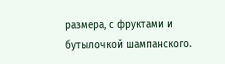размера, с фруктами и бутылочкой шампанского.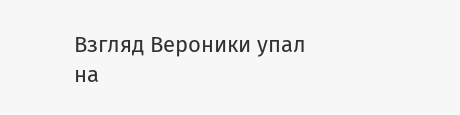Взгляд Вероники упал на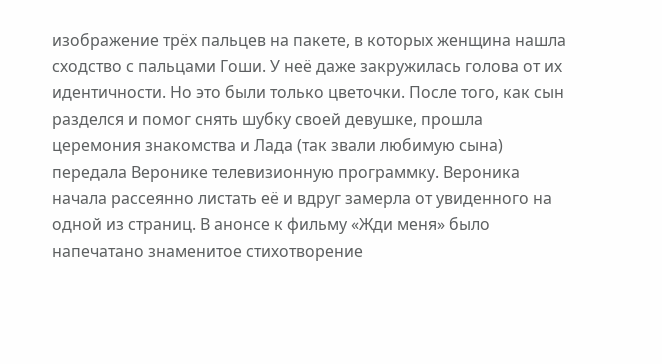изображение трёх пальцев на пакете, в которых женщина нашла сходство с пальцами Гоши. У неё даже закружилась голова от их идентичности. Но это были только цветочки. После того, как сын разделся и помог снять шубку своей девушке, прошла церемония знакомства и Лада (так звали любимую сына) передала Веронике телевизионную программку. Вероника начала рассеянно листать её и вдруг замерла от увиденного на одной из страниц. В анонсе к фильму «Жди меня» было напечатано знаменитое стихотворение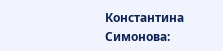Константина Симонова: